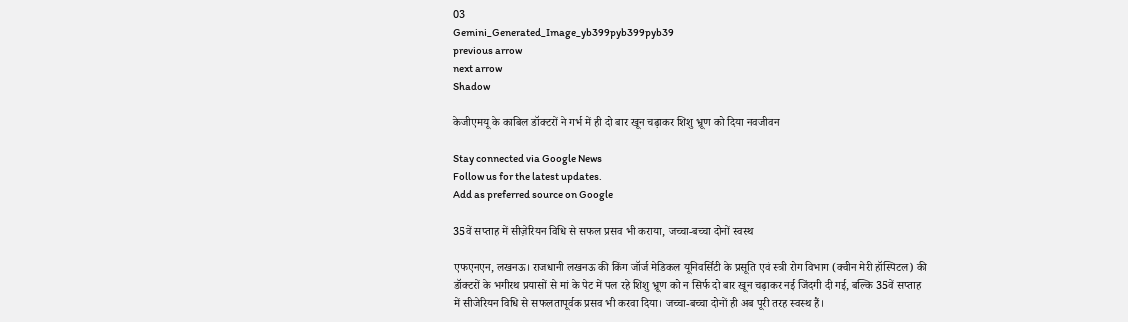03
Gemini_Generated_Image_yb399pyb399pyb39
previous arrow
next arrow
Shadow

केजीएमयू के काबिल डॉक्टरों ने गर्भ में ही दो बार खून चढ़ाकर शिशु भ्रूण को दिया नवजीवन

Stay connected via Google News
Follow us for the latest updates.
Add as preferred source on Google

35वें सप्ताह में सीज़ेरियन विधि से सफल प्रसव भी कराया, जच्चा-बच्चा दोनों स्वस्थ

एफएनएन, लखनऊ। राजधानी लखनऊ की किंग जॉर्ज मेडिकल यूनिवर्सिटी के प्रसूति एवं स्त्री रोग विभाग (क्वीन मेरी हॉस्पिटल) की डॉक्टरों के भगीरथ प्रयासों से मां के पेट में पल रहे शिशु भ्रूण को न सिर्फ दो बार खून चढ़ाकर नई जिंदगी दी गई, बल्कि 35वें सप्ताह में सीजेरियन विधि से सफलतापूर्वक प्रसव भी करवा दिया।‌ जच्चा-बच्चा दोनों ही अब पूरी तरह स्वस्थ हैं।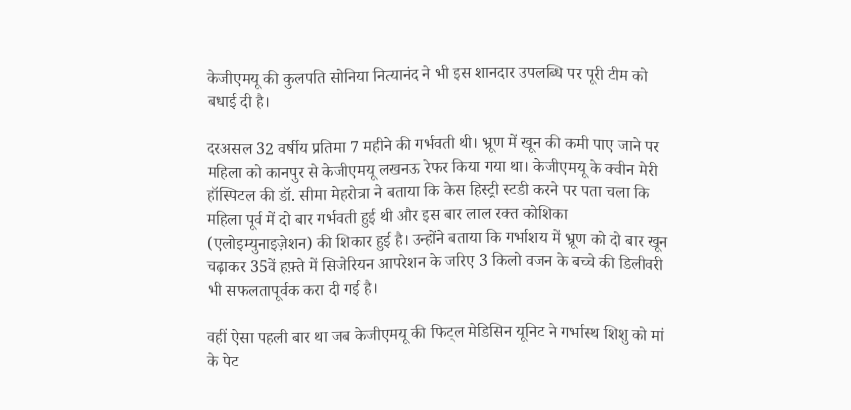केजीएमयू की कुलपति सोनिया नित्यानंद ने भी इस शानदार उपलब्धि पर पूरी टीम को बधाई दी है।

दरअसल 32 वर्षीय प्रतिमा 7 महीने की गर्भवती थी। भ्रूण में खून की कमी पाए जाने पर महिला को कानपुर से केजीएमयू लखनऊ रेफर किया गया था। केजीएमयू के क्वीन मेरी हॉस्पिटल की डॉ. सीमा मेहरोत्रा ने बताया कि केस हिस्ट्री स्टडी करने पर पता चला कि महिला पूर्व में दो बार गर्भवती हुई थी और इस बार लाल रक्त कोशिका (एलोइम्युनाइज़ेशन) की शिकार हुई है। उन्होंने बताया कि गर्भाशय में भ्रूण को दो बार खून चढ़ाकर 35वें हफ़्ते में सिजेरियन आपरेशन के जरिए 3 किलो वजन के बच्चे की डिलीवरी भी सफलतापूर्वक करा दी गई है।

वहीं ऐसा पहली बार था जब केजीएमयू की फिट्ल मेडिसिन यूनिट ने गर्भास्थ शिशु को मां के पेट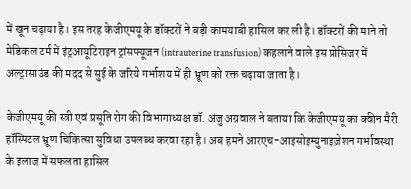में खून चढ़ाया है। इस तरह केजीएमयू के डॉक्टरों ने बड़ी कामयाबी हासिल कर ली है। डॉक्टरों की माने तो मेडिकल टर्म में इंट्रआयूटिराइन ट्रांसफ्यूजन (intrauterine transfusion) कहलाने वाले इस प्रोसिजर में अल्ट्रासाउंड की मदद से सुई के जरिये गर्भाशय में ही भ्रूण को रक्त चढ़ाया जाता है।

केजीएमयू की स्त्री एवं प्रसूति रोग की विभागाध्यक्ष डॉ. अंजु अग्रवाल ने बताया कि केजीएमयू का क्वीन मैरी हॉस्पिटल भ्रूण चिकित्सा सुविधा उपलब्ध करवा रहा है। अब हमने आरएच-आइसोइम्युनाइज़ेशन गर्भावस्था के इलाज में सफलता हासिल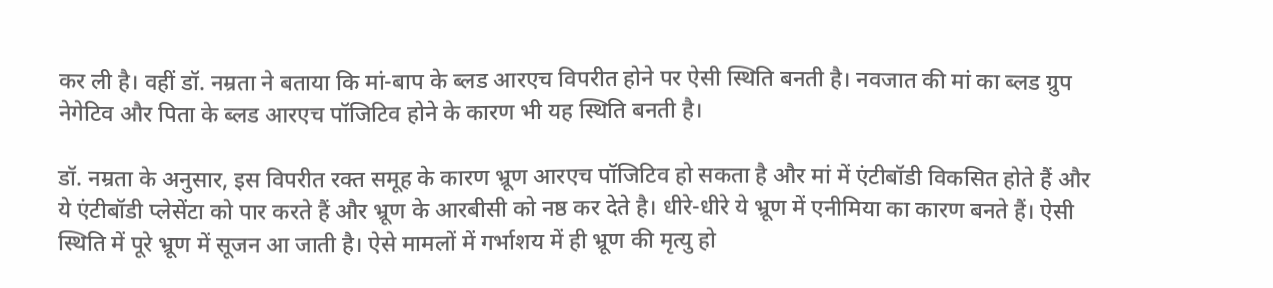कर ली है। वहीं डॉ. नम्रता ने बताया कि मां-बाप के ब्लड आरएच विपरीत होने पर ऐसी स्थिति बनती है। नवजात की मां का ब्लड ग्रुप नेगेटिव और पिता के ब्लड आरएच पॉजिटिव होने के कारण भी यह स्थिति बनती है।

डॉ. नम्रता के अनुसार, इस विपरीत रक्त समूह के कारण भ्रूण आरएच पॉजिटिव हो सकता है और मां में एंटीबॉडी विकसित होते हैं और ये एंटीबॉडी प्लेसेंटा को पार करते हैं और भ्रूण के आरबीसी को नष्ठ कर देते है। धीरे-धीरे ये भ्रूण में एनीमिया का कारण बनते हैं। ऐसी स्थिति में पूरे भ्रूण में सूजन आ जाती है। ऐसे मामलों में गर्भाशय में ही भ्रूण की मृत्यु हो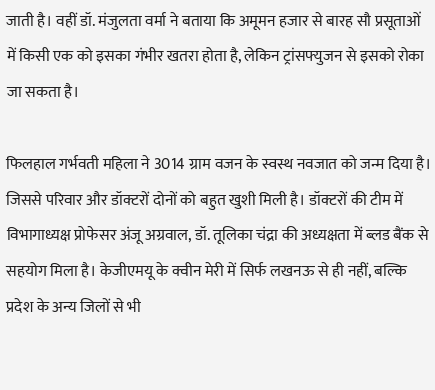जाती है। वहीं डॉ. मंजुलता वर्मा ने बताया कि अमूमन हजार से बारह सौ प्रसूताओं में किसी एक को इसका गंभीर खतरा होता है, लेकिन ट्रांसफ्युजन से इसको रोका जा सकता है।

फिलहाल गर्भवती महिला ने 3014 ग्राम वजन के स्वस्थ नवजात को जन्म दिया है। जिससे परिवार और डॉक्टरों दोनों को बहुत खुशी मिली है। डॉक्टरों की टीम में विभागाध्यक्ष प्रोफेसर अंजू अग्रवाल, डॉ. तूलिका चंद्रा की अध्यक्षता में ब्लड बैंक से सहयोग मिला है। केजीएमयू के क्वीन मेरी में सिर्फ लखनऊ से ही नहीं, बल्कि प्रदेश के अन्य जिलों से भी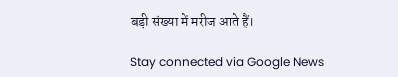बड़ी संख्या में मरीज आते हैं।

Stay connected via Google News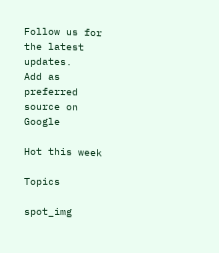Follow us for the latest updates.
Add as preferred source on Google

Hot this week

Topics

spot_img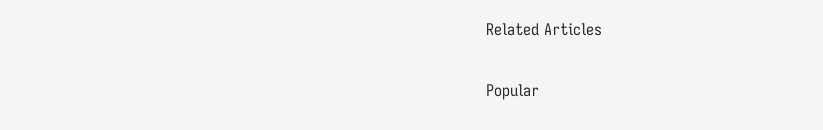Related Articles

Popular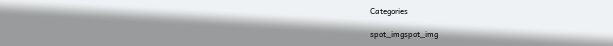Categories

spot_imgspot_img